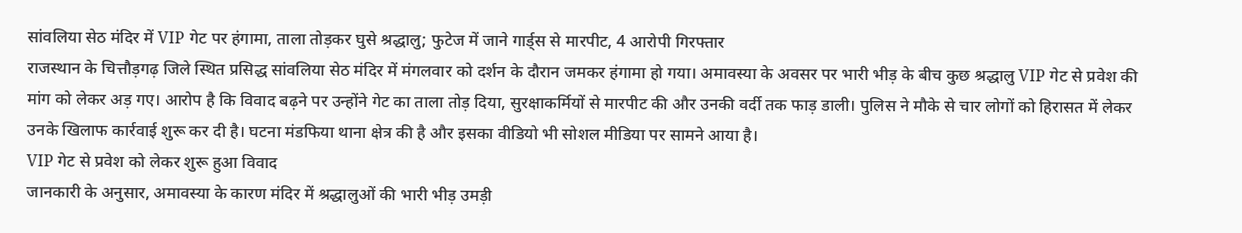सांवलिया सेठ मंदिर में VIP गेट पर हंगामा, ताला तोड़कर घुसे श्रद्धालु; फुटेज में जाने गार्ड्स से मारपीट, 4 आरोपी गिरफ्तार
राजस्थान के चित्तौड़गढ़ जिले स्थित प्रसिद्ध सांवलिया सेठ मंदिर में मंगलवार को दर्शन के दौरान जमकर हंगामा हो गया। अमावस्या के अवसर पर भारी भीड़ के बीच कुछ श्रद्धालु VIP गेट से प्रवेश की मांग को लेकर अड़ गए। आरोप है कि विवाद बढ़ने पर उन्होंने गेट का ताला तोड़ दिया, सुरक्षाकर्मियों से मारपीट की और उनकी वर्दी तक फाड़ डाली। पुलिस ने मौके से चार लोगों को हिरासत में लेकर उनके खिलाफ कार्रवाई शुरू कर दी है। घटना मंडफिया थाना क्षेत्र की है और इसका वीडियो भी सोशल मीडिया पर सामने आया है।
VIP गेट से प्रवेश को लेकर शुरू हुआ विवाद
जानकारी के अनुसार, अमावस्या के कारण मंदिर में श्रद्धालुओं की भारी भीड़ उमड़ी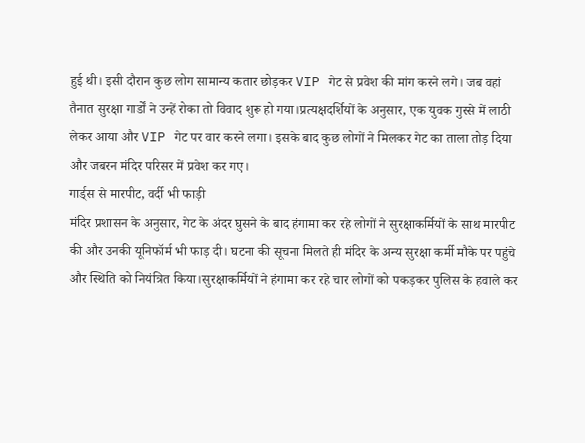हुई थी। इसी दौरान कुछ लोग सामान्य कतार छोड़कर VIP गेट से प्रवेश की मांग करने लगे। जब वहां तैनात सुरक्षा गार्डों ने उन्हें रोका तो विवाद शुरू हो गया।प्रत्यक्षदर्शियों के अनुसार, एक युवक गुस्से में लाठी लेकर आया और VIP गेट पर वार करने लगा। इसके बाद कुछ लोगों ने मिलकर गेट का ताला तोड़ दिया और जबरन मंदिर परिसर में प्रवेश कर गए।
गार्ड्स से मारपीट, वर्दी भी फाड़ी
मंदिर प्रशासन के अनुसार, गेट के अंदर घुसने के बाद हंगामा कर रहे लोगों ने सुरक्षाकर्मियों के साथ मारपीट की और उनकी यूनिफॉर्म भी फाड़ दी। घटना की सूचना मिलते ही मंदिर के अन्य सुरक्षा कर्मी मौके पर पहुंचे और स्थिति को नियंत्रित किया।सुरक्षाकर्मियों ने हंगामा कर रहे चार लोगों को पकड़कर पुलिस के हवाले कर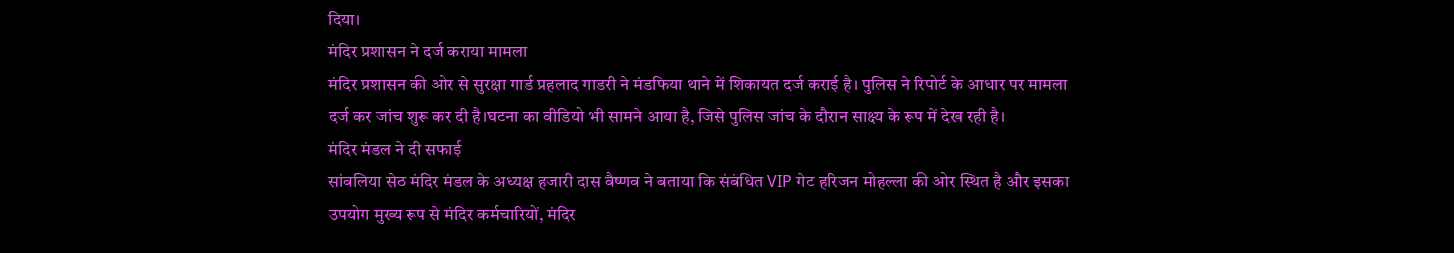दिया।
मंदिर प्रशासन ने दर्ज कराया मामला
मंदिर प्रशासन की ओर से सुरक्षा गार्ड प्रहलाद गाडरी ने मंडफिया थाने में शिकायत दर्ज कराई है। पुलिस ने रिपोर्ट के आधार पर मामला दर्ज कर जांच शुरू कर दी है।घटना का वीडियो भी सामने आया है, जिसे पुलिस जांच के दौरान साक्ष्य के रूप में देख रही है।
मंदिर मंडल ने दी सफाई
सांवलिया सेठ मंदिर मंडल के अध्यक्ष हजारी दास वैष्णव ने बताया कि संबंधित VIP गेट हरिजन मोहल्ला की ओर स्थित है और इसका उपयोग मुख्य रूप से मंदिर कर्मचारियों, मंदिर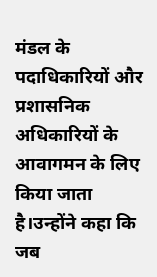मंडल के पदाधिकारियों और प्रशासनिक अधिकारियों के आवागमन के लिए किया जाता है।उन्होंने कहा कि जब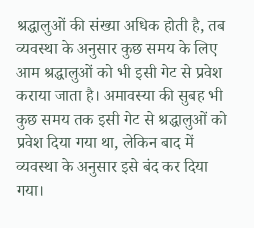श्रद्धालुओं की संख्या अधिक होती है, तब व्यवस्था के अनुसार कुछ समय के लिए आम श्रद्धालुओं को भी इसी गेट से प्रवेश कराया जाता है। अमावस्या की सुबह भी कुछ समय तक इसी गेट से श्रद्धालुओं को प्रवेश दिया गया था, लेकिन बाद में व्यवस्था के अनुसार इसे बंद कर दिया गया।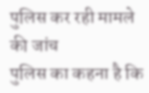पुलिस कर रही मामले की जांच
पुलिस का कहना है कि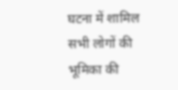घटना में शामिल सभी लोगों की भूमिका की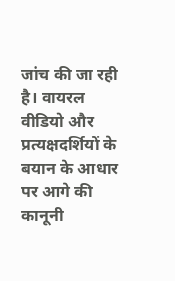जांच की जा रही है। वायरल वीडियो और प्रत्यक्षदर्शियों के बयान के आधार पर आगे की कानूनी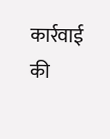कार्रवाई की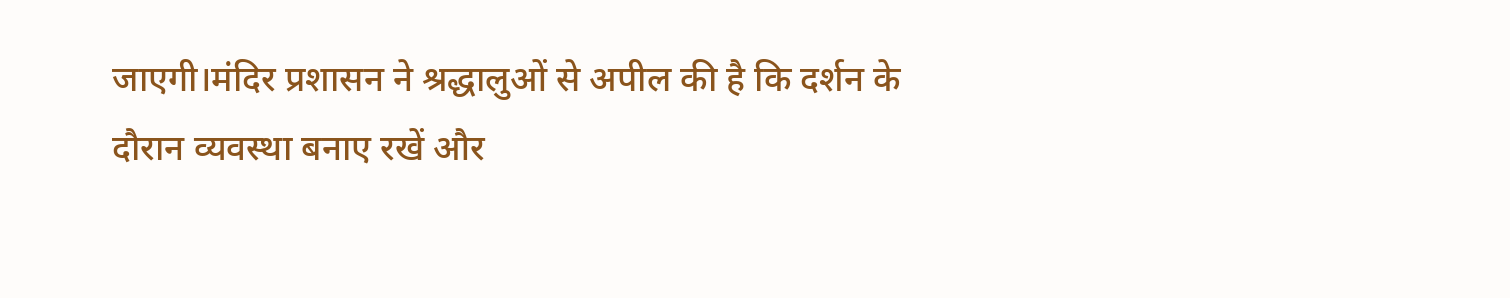जाएगी।मंदिर प्रशासन ने श्रद्धालुओं से अपील की है कि दर्शन के दौरान व्यवस्था बनाए रखें और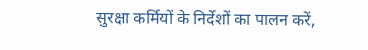सुरक्षा कर्मियों के निर्देशों का पालन करें,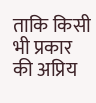ताकि किसी भी प्रकार की अप्रिय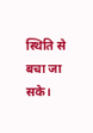स्थिति से बचा जा सके।